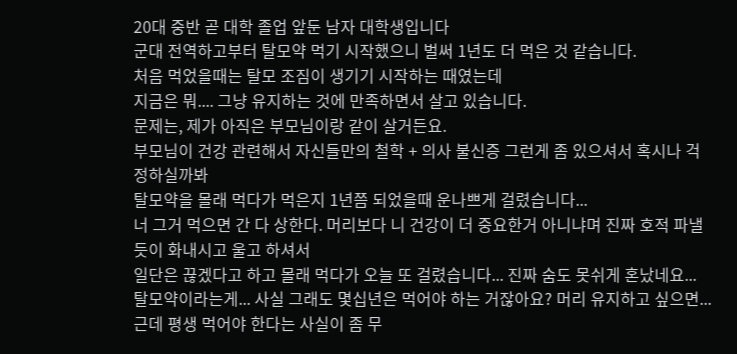20대 중반 곧 대학 졸업 앞둔 남자 대학생입니다
군대 전역하고부터 탈모약 먹기 시작했으니 벌써 1년도 더 먹은 것 같습니다.
처음 먹었을때는 탈모 조짐이 생기기 시작하는 때였는데
지금은 뭐.... 그냥 유지하는 것에 만족하면서 살고 있습니다.
문제는, 제가 아직은 부모님이랑 같이 살거든요.
부모님이 건강 관련해서 자신들만의 철학 + 의사 불신증 그런게 좀 있으셔서 혹시나 걱정하실까봐
탈모약을 몰래 먹다가 먹은지 1년쯤 되었을때 운나쁘게 걸렸습니다...
너 그거 먹으면 간 다 상한다. 머리보다 니 건강이 더 중요한거 아니냐며 진짜 호적 파낼듯이 화내시고 울고 하셔서
일단은 끊겠다고 하고 몰래 먹다가 오늘 또 걸렸습니다... 진짜 숨도 못쉬게 혼났네요...
탈모약이라는게... 사실 그래도 몇십년은 먹어야 하는 거잖아요? 머리 유지하고 싶으면...
근데 평생 먹어야 한다는 사실이 좀 무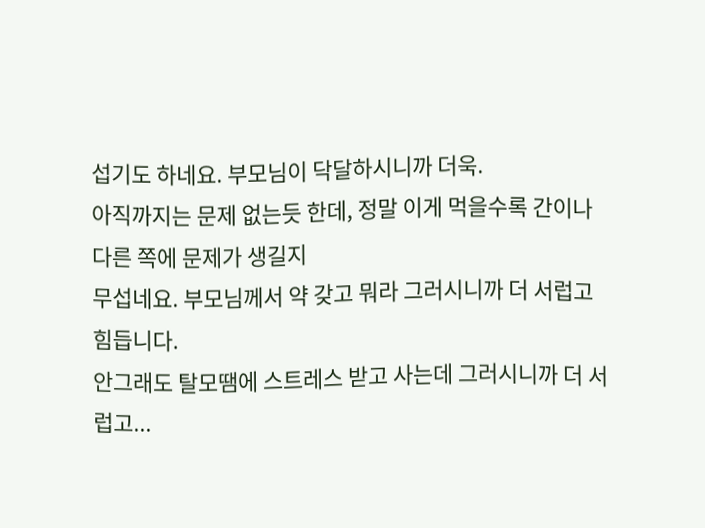섭기도 하네요. 부모님이 닥달하시니까 더욱.
아직까지는 문제 없는듯 한데, 정말 이게 먹을수록 간이나 다른 쪽에 문제가 생길지
무섭네요. 부모님께서 약 갖고 뭐라 그러시니까 더 서럽고 힘듭니다.
안그래도 탈모땜에 스트레스 받고 사는데 그러시니까 더 서럽고...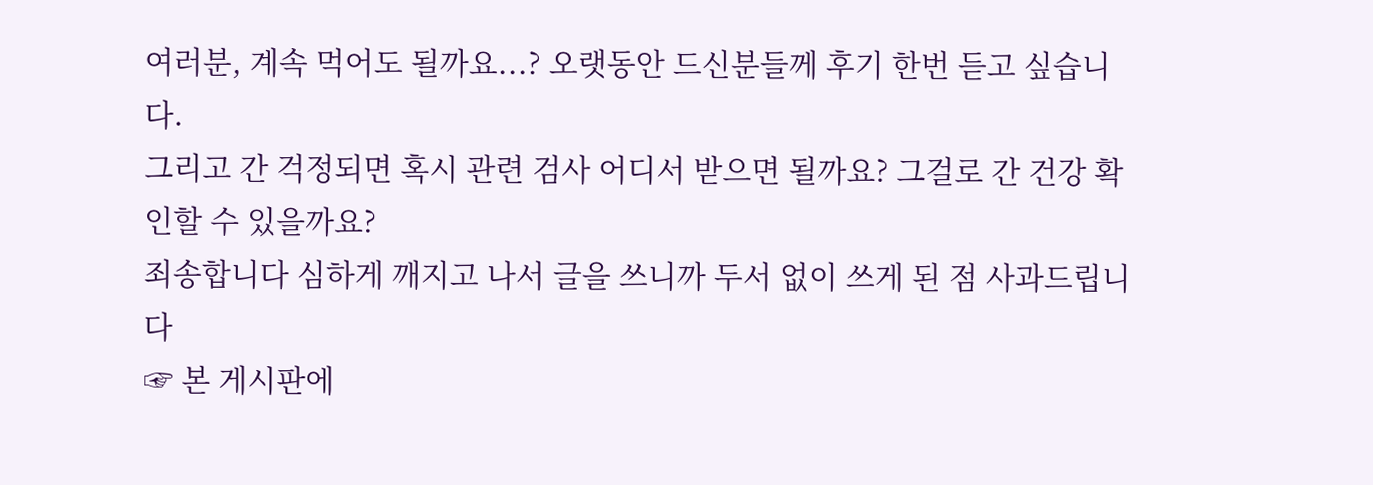여러분, 계속 먹어도 될까요...? 오랫동안 드신분들께 후기 한번 듣고 싶습니다.
그리고 간 걱정되면 혹시 관련 검사 어디서 받으면 될까요? 그걸로 간 건강 확인할 수 있을까요?
죄송합니다 심하게 깨지고 나서 글을 쓰니까 두서 없이 쓰게 된 점 사과드립니다
☞ 본 게시판에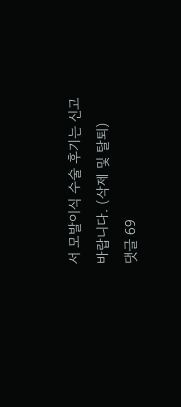서 모발이식 수술 후기는 신고 바랍니다. (삭제 및 탈퇴)
댓글 69